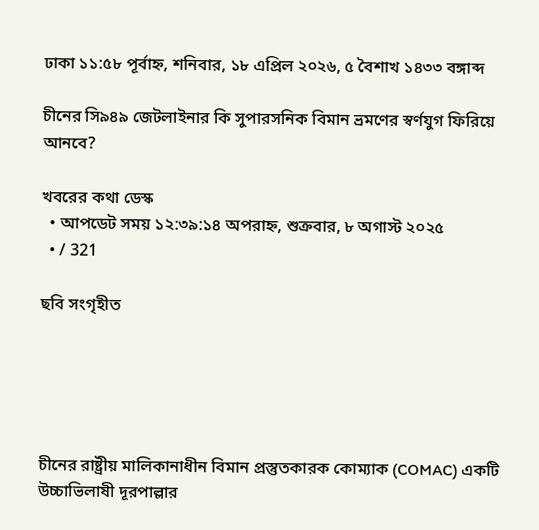ঢাকা ১১:৫৮ পূর্বাহ্ন, শনিবার, ১৮ এপ্রিল ২০২৬, ৫ বৈশাখ ১৪৩৩ বঙ্গাব্দ

চীনের সি৯৪৯ জেটলাইনার কি সুপারসনিক বিমান ভ্রমণের স্বর্ণযুগ ফিরিয়ে আনবে?

খবরের কথা ডেস্ক
  • আপডেট সময় ১২:৩৯:১৪ অপরাহ্ন, শুক্রবার, ৮ অগাস্ট ২০২৫
  • / 321

ছবি সংগৃহীত





চীনের রাষ্ট্রীয় মালিকানাধীন বিমান প্রস্তুতকারক কোম্যাক (COMAC) একটি উচ্চাভিলাষী দূরপাল্লার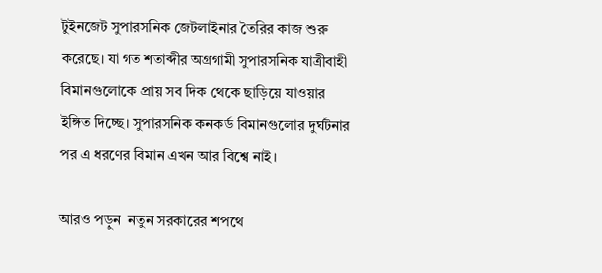টুইনজেট সুপারসনিক জেটলাইনার তৈরির কাজ শুরু করেছে। যা গত শতাব্দীর অগ্রগামী সুপারসনিক যাত্রীবাহী বিমানগুলোকে প্রায় সব দিক থেকে ছাড়িয়ে যাওয়ার ইঙ্গিত দিচ্ছে। সুপারসনিক কনকর্ড বিমানগুলোর দুর্ঘটনার পর এ ধরণের বিমান এখন আর বিশ্বে নাই।

আরও পড়ুন  নতুন সরকারের শপথে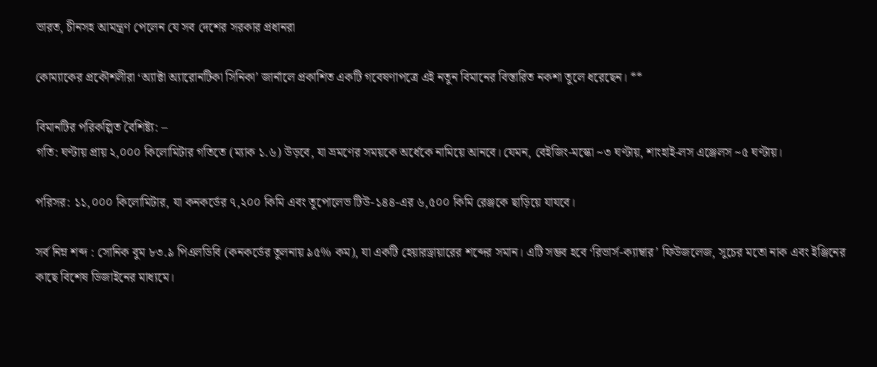ভারত, চীনসহ আমন্ত্রণ পেলেন যে সব দেশের সরকার প্রধানরা

কোম্যাকের প্রকৌশলীরা ‘অ্যাক্টা অ্যারোনটিকা সিনিকা’ জার্নালে প্রকাশিত একটি গবেষণাপত্রে এই নতুন বিমানের বিস্তারিত নকশা তুলে ধরেছেন। **

বিমানটির পরিকল্পিত বৈশিষ্ট্য: –
গতি: ঘণ্টায় প্রায় ২,০০০ কিলোমিটার গতিতে (ম্যাক ১.৬) উড়বে, যা ভ্রমণের সময়কে অর্ধেকে নামিয়ে আনবে। যেমন, বেইজিং-মস্কো ~৩ ঘণ্টায়, শাংহাই-লস এঞ্জেলস ~৫ ঘণ্টায়।

পরিসর: ১১,০০০ কিলোমিটার, যা কনকর্ডের ৭,২০০ কিমি এবং তুপোলেভ টিউ-১৪৪-এর ৬,৫০০ কিমি রেঞ্জকে ছাড়িয়ে যাযবে।

সর্ব নিম্ন শব্দ : সোনিক বুম ৮৩.৯ পিএলডিবি (কনকর্ডের তুলনায় ৯৫% কম), যা একটি হেয়ারড্রায়ারের শব্দের সমান। এটি সম্ভব হবে ‘রিভার্স-ক্যাম্বার’ ফিউজলেজ, সুচের মতো নাক এবং ইঞ্জিনের কাছে বিশেষ ডিজাইনের মাধ্যমে।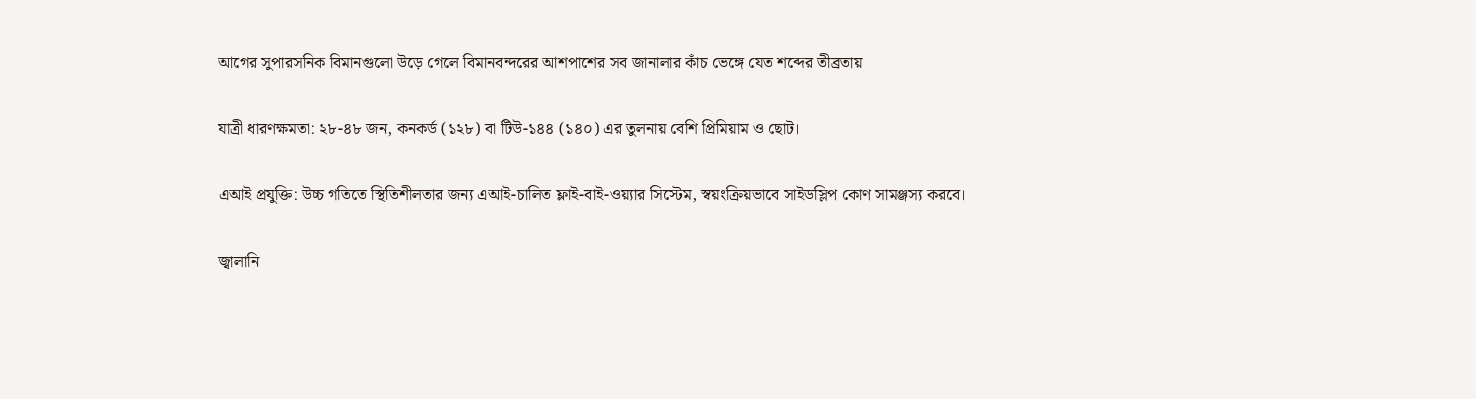আগের সুপারসনিক বিমানগুলো উড়ে গেলে বিমানবন্দরের আশপাশের সব জানালার কাঁচ ভেঙ্গে যেত শব্দের তীব্রতায়

যাত্রী ধারণক্ষমতা: ২৮-৪৮ জন, কনকর্ড (১২৮) বা টিউ-১৪৪ (১৪০) এর তুলনায় বেশি প্রিমিয়াম ও ছোট।

এআই প্রযুক্তি: উচ্চ গতিতে স্থিতিশীলতার জন্য এআই-চালিত ফ্লাই-বাই-ওয়্যার সিস্টেম, স্বয়ংক্রিয়ভাবে সাইডস্লিপ কোণ সামঞ্জস্য করবে।

জ্বালানি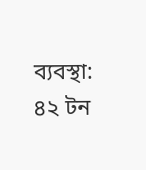ব্যবস্থা: ৪২ টন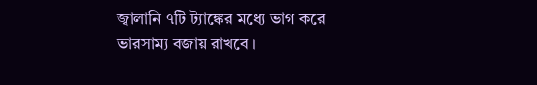জ্বালানি ৭টি ট্যাঙ্কের মধ্যে ভাগ করে ভারসাম্য বজায় রাখবে ।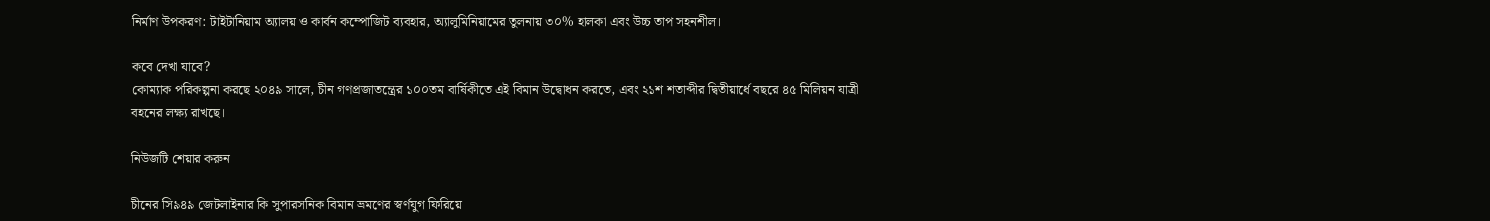নির্মাণ উপকরণ: টাইটানিয়াম অ্যালয় ও কার্বন কম্পোজিট ব্যবহার, অ্যালুমিনিয়ামের তুলনায় ৩০% হালকা এবং উচ্চ তাপ সহনশীল।

কবে দেখা যাবে?
কোম্যাক পরিকল্পনা করছে ২০৪৯ সালে, চীন গণপ্রজাতন্ত্রের ১০০তম বার্ষিকীতে এই বিমান উদ্বোধন করতে, এবং ২১শ শতাব্দীর দ্বিতীয়ার্ধে বছরে ৪৫ মিলিয়ন যাত্রী বহনের লক্ষ্য রাখছে।

নিউজটি শেয়ার করুন

চীনের সি৯৪৯ জেটলাইনার কি সুপারসনিক বিমান ভ্রমণের স্বর্ণযুগ ফিরিয়ে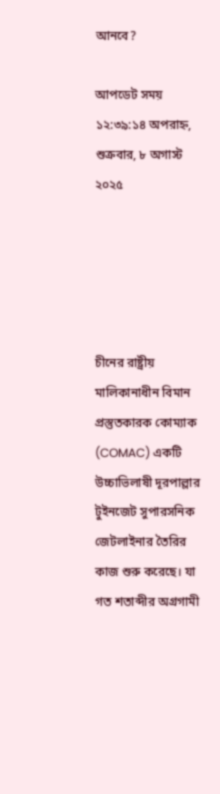আনবে?

আপডেট সময় ১২:৩৯:১৪ অপরাহ্ন, শুক্রবার, ৮ অগাস্ট ২০২৫





চীনের রাষ্ট্রীয় মালিকানাধীন বিমান প্রস্তুতকারক কোম্যাক (COMAC) একটি উচ্চাভিলাষী দূরপাল্লার টুইনজেট সুপারসনিক জেটলাইনার তৈরির কাজ শুরু করেছে। যা গত শতাব্দীর অগ্রগামী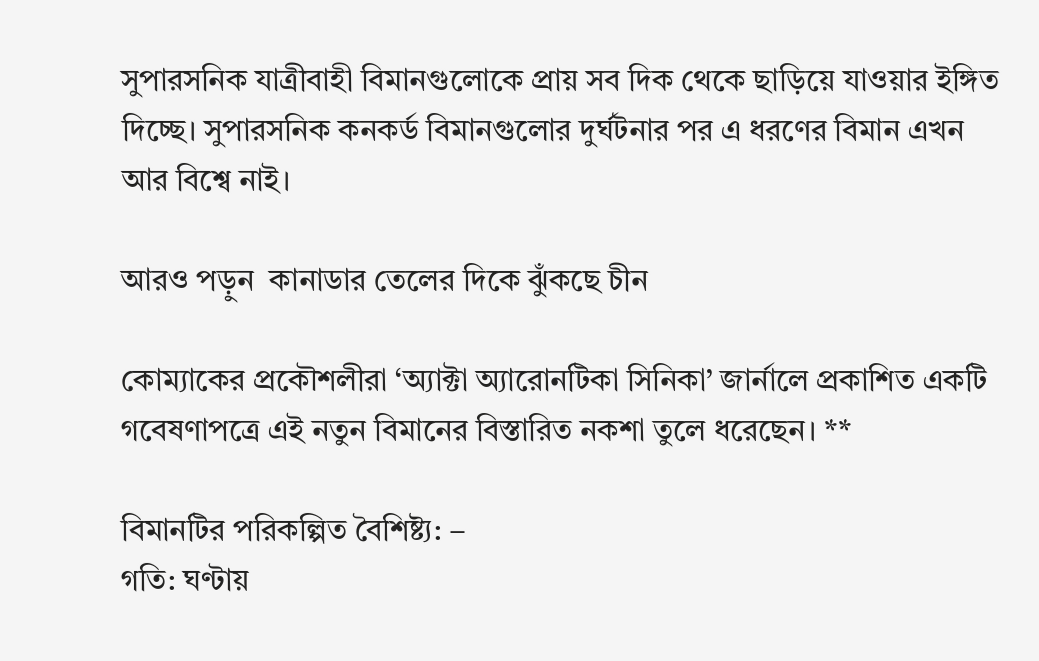সুপারসনিক যাত্রীবাহী বিমানগুলোকে প্রায় সব দিক থেকে ছাড়িয়ে যাওয়ার ইঙ্গিত দিচ্ছে। সুপারসনিক কনকর্ড বিমানগুলোর দুর্ঘটনার পর এ ধরণের বিমান এখন আর বিশ্বে নাই।

আরও পড়ুন  কানাডার তেলের দিকে ঝুঁকছে চীন

কোম্যাকের প্রকৌশলীরা ‘অ্যাক্টা অ্যারোনটিকা সিনিকা’ জার্নালে প্রকাশিত একটি গবেষণাপত্রে এই নতুন বিমানের বিস্তারিত নকশা তুলে ধরেছেন। **

বিমানটির পরিকল্পিত বৈশিষ্ট্য: –
গতি: ঘণ্টায়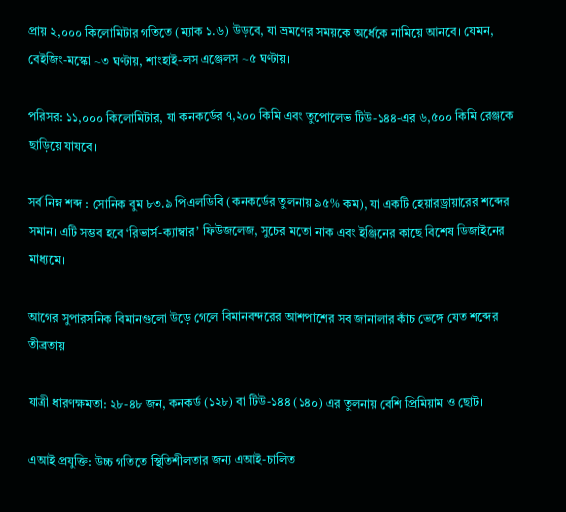প্রায় ২,০০০ কিলোমিটার গতিতে (ম্যাক ১.৬) উড়বে, যা ভ্রমণের সময়কে অর্ধেকে নামিয়ে আনবে। যেমন, বেইজিং-মস্কো ~৩ ঘণ্টায়, শাংহাই-লস এঞ্জেলস ~৫ ঘণ্টায়।

পরিসর: ১১,০০০ কিলোমিটার, যা কনকর্ডের ৭,২০০ কিমি এবং তুপোলেভ টিউ-১৪৪-এর ৬,৫০০ কিমি রেঞ্জকে ছাড়িয়ে যাযবে।

সর্ব নিম্ন শব্দ : সোনিক বুম ৮৩.৯ পিএলডিবি (কনকর্ডের তুলনায় ৯৫% কম), যা একটি হেয়ারড্রায়ারের শব্দের সমান। এটি সম্ভব হবে ‘রিভার্স-ক্যাম্বার’ ফিউজলেজ, সুচের মতো নাক এবং ইঞ্জিনের কাছে বিশেষ ডিজাইনের মাধ্যমে।

আগের সুপারসনিক বিমানগুলো উড়ে গেলে বিমানবন্দরের আশপাশের সব জানালার কাঁচ ভেঙ্গে যেত শব্দের তীব্রতায়

যাত্রী ধারণক্ষমতা: ২৮-৪৮ জন, কনকর্ড (১২৮) বা টিউ-১৪৪ (১৪০) এর তুলনায় বেশি প্রিমিয়াম ও ছোট।

এআই প্রযুক্তি: উচ্চ গতিতে স্থিতিশীলতার জন্য এআই-চালিত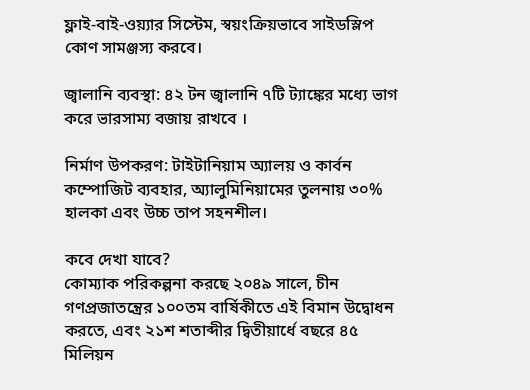ফ্লাই-বাই-ওয়্যার সিস্টেম, স্বয়ংক্রিয়ভাবে সাইডস্লিপ কোণ সামঞ্জস্য করবে।

জ্বালানি ব্যবস্থা: ৪২ টন জ্বালানি ৭টি ট্যাঙ্কের মধ্যে ভাগ করে ভারসাম্য বজায় রাখবে ।

নির্মাণ উপকরণ: টাইটানিয়াম অ্যালয় ও কার্বন কম্পোজিট ব্যবহার, অ্যালুমিনিয়ামের তুলনায় ৩০% হালকা এবং উচ্চ তাপ সহনশীল।

কবে দেখা যাবে?
কোম্যাক পরিকল্পনা করছে ২০৪৯ সালে, চীন গণপ্রজাতন্ত্রের ১০০তম বার্ষিকীতে এই বিমান উদ্বোধন করতে, এবং ২১শ শতাব্দীর দ্বিতীয়ার্ধে বছরে ৪৫ মিলিয়ন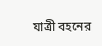যাত্রী বহনের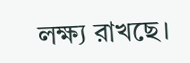লক্ষ্য রাখছে।